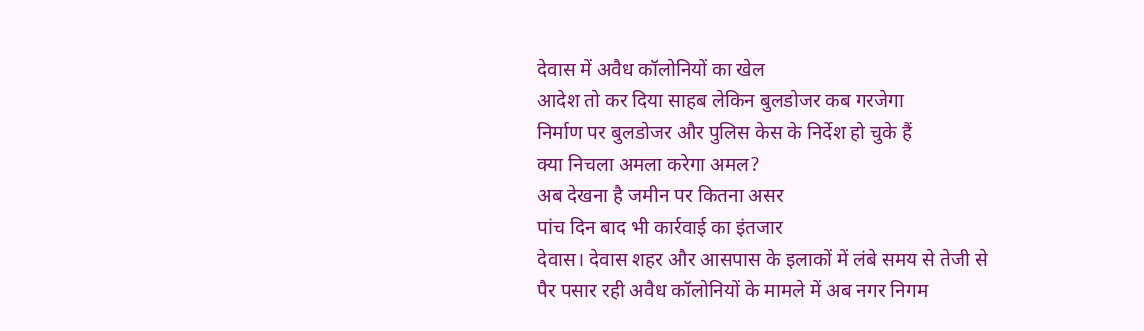देवास में अवैध कॉलोनियों का खेल
आदेश तो कर दिया साहब लेकिन बुलडोजर कब गरजेगा
निर्माण पर बुलडोजर और पुलिस केस के निर्देश हो चुके हैं
क्या निचला अमला करेगा अमल?
अब देखना है जमीन पर कितना असर
पांच दिन बाद भी कार्रवाई का इंतजार
देवास। देवास शहर और आसपास के इलाकों में लंबे समय से तेजी से पैर पसार रही अवैध कॉलोनियों के मामले में अब नगर निगम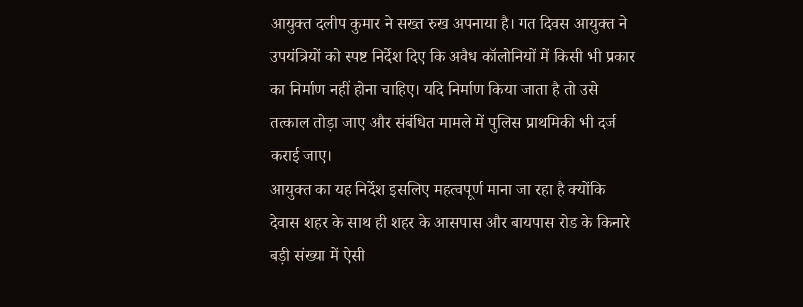आयुक्त दलीप कुमार ने सख्त रुख अपनाया है। गत दिवस आयुक्त ने उपयंत्रियों को स्पष्ट निर्देश दिए कि अवैध कॉलोनियों में किसी भी प्रकार का निर्माण नहीं होना चाहिए। यदि निर्माण किया जाता है तो उसे तत्काल तोड़ा जाए और संबंधित मामले में पुलिस प्राथमिकी भी दर्ज कराई जाए।
आयुक्त का यह निर्देश इसलिए महत्वपूर्ण माना जा रहा है क्योंकि देवास शहर के साथ ही शहर के आसपास और बायपास रोड के किनारे बड़ी संख्या में ऐसी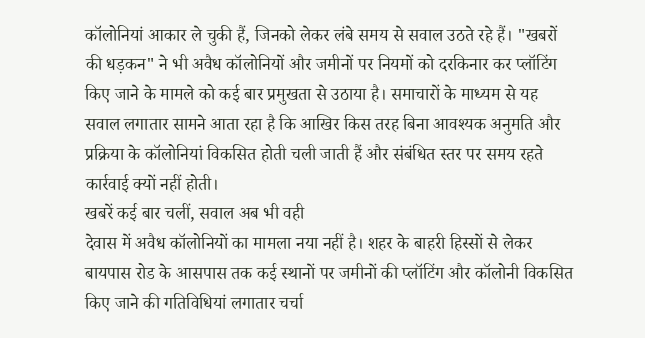कॉलोनियां आकार ले चुकी हैं, जिनको लेकर लंबे समय से सवाल उठते रहे हैं। "खबरों की धड़कन" ने भी अवैध कॉलोनियों और जमीनों पर नियमों को दरकिनार कर प्लॉटिंग किए जाने के मामले को कई बार प्रमुखता से उठाया है। समाचारों के माध्यम से यह सवाल लगातार सामने आता रहा है कि आखिर किस तरह बिना आवश्यक अनुमति और प्रक्रिया के कॉलोनियां विकसित होती चली जाती हैं और संबंधित स्तर पर समय रहते कार्रवाई क्यों नहीं होती।
खबरें कई बार चलीं, सवाल अब भी वही
देवास में अवैध कॉलोनियों का मामला नया नहीं है। शहर के बाहरी हिस्सों से लेकर बायपास रोड के आसपास तक कई स्थानों पर जमीनों की प्लॉटिंग और कॉलोनी विकसित किए जाने की गतिविधियां लगातार चर्चा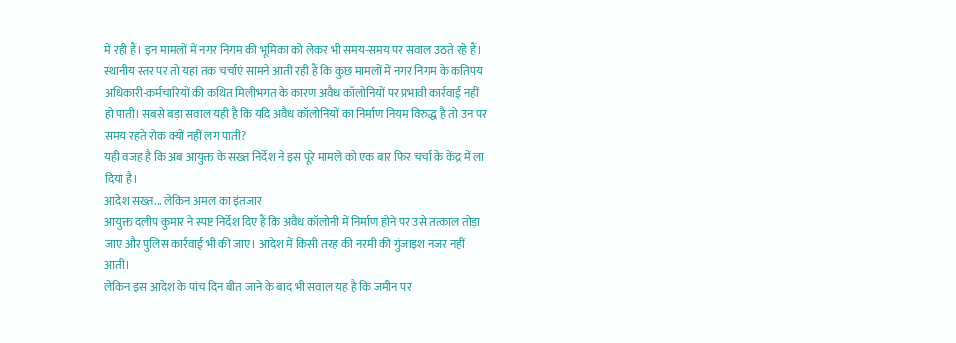में रही हैं। इन मामलों में नगर निगम की भूमिका को लेकर भी समय-समय पर सवाल उठते रहे हैं।
स्थानीय स्तर पर तो यहां तक चर्चाएं सामने आती रही हैं कि कुछ मामलों में नगर निगम के कतिपय अधिकारी-कर्मचारियों की कथित मिलीभगत के कारण अवैध कॉलोनियों पर प्रभावी कार्रवाई नहीं हो पाती। सबसे बड़ा सवाल यही है कि यदि अवैध कॉलोनियों का निर्माण नियम विरुद्ध है तो उन पर समय रहते रोक क्यों नहीं लग पाती?
यही वजह है कि अब आयुक्त के सख्त निर्देश ने इस पूरे मामले को एक बार फिर चर्चा के केंद्र में ला दिया है।
आदेश सख्त... लेकिन अमल का इंतजार
आयुक्त दलीप कुमार ने स्पष्ट निर्देश दिए हैं कि अवैध कॉलोनी में निर्माण होने पर उसे तत्काल तोड़ा जाए और पुलिस कार्रवाई भी की जाए। आदेश में किसी तरह की नरमी की गुंजाइश नजर नहीं आती।
लेकिन इस आदेश के पांच दिन बीत जाने के बाद भी सवाल यह है कि जमीन पर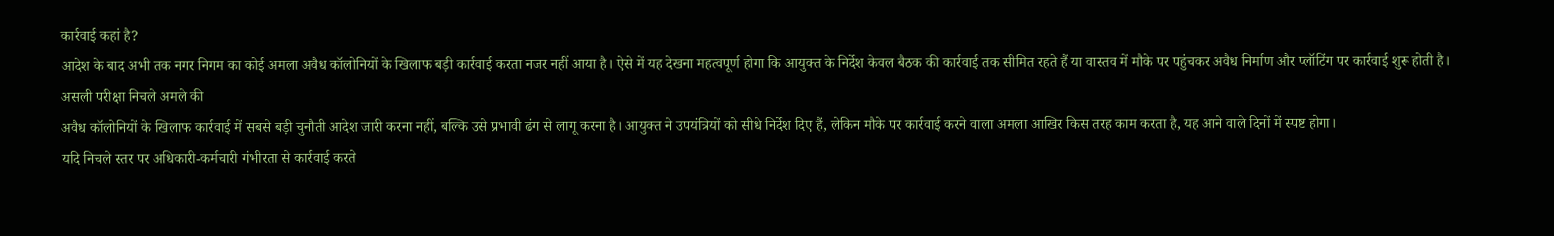कार्रवाई कहां है?
आदेश के बाद अभी तक नगर निगम का कोई अमला अवैध कॉलोनियों के खिलाफ बड़ी कार्रवाई करता नजर नहीं आया है। ऐसे में यह देखना महत्वपूर्ण होगा कि आयुक्त के निर्देश केवल बैठक की कार्रवाई तक सीमित रहते हैं या वास्तव में मौके पर पहुंचकर अवैध निर्माण और प्लॉटिंग पर कार्रवाई शुरू होती है।
असली परीक्षा निचले अमले की
अवैध कॉलोनियों के खिलाफ कार्रवाई में सबसे बड़ी चुनौती आदेश जारी करना नहीं, बल्कि उसे प्रभावी ढंग से लागू करना है। आयुक्त ने उपयंत्रियों को सीधे निर्देश दिए हैं, लेकिन मौके पर कार्रवाई करने वाला अमला आखिर किस तरह काम करता है, यह आने वाले दिनों में स्पष्ट होगा।
यदि निचले स्तर पर अधिकारी-कर्मचारी गंभीरता से कार्रवाई करते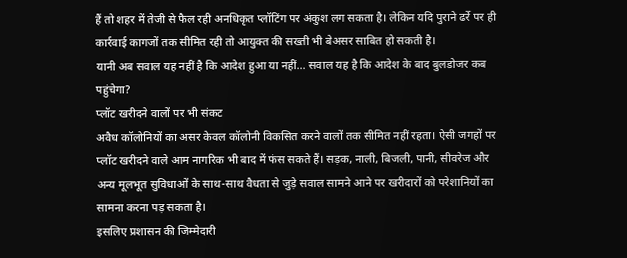हैं तो शहर में तेजी से फैल रही अनधिकृत प्लॉटिंग पर अंकुश लग सकता है। लेकिन यदि पुराने ढर्रे पर ही कार्रवाई कागजों तक सीमित रही तो आयुक्त की सख्ती भी बेअसर साबित हो सकती है।
यानी अब सवाल यह नहीं है कि आदेश हुआ या नहीं... सवाल यह है कि आदेश के बाद बुलडोजर कब पहुंचेगा?
प्लॉट खरीदने वालों पर भी संकट
अवैध कॉलोनियों का असर केवल कॉलोनी विकसित करने वालों तक सीमित नहीं रहता। ऐसी जगहों पर प्लॉट खरीदने वाले आम नागरिक भी बाद में फंस सकते हैं। सड़क, नाली, बिजली, पानी, सीवरेज और अन्य मूलभूत सुविधाओं के साथ-साथ वैधता से जुड़े सवाल सामने आने पर खरीदारों को परेशानियों का सामना करना पड़ सकता है।
इसलिए प्रशासन की जिम्मेदारी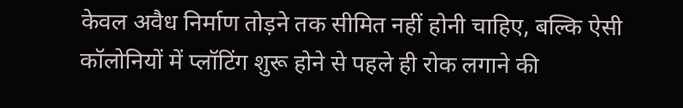केवल अवैध निर्माण तोड़ने तक सीमित नहीं होनी चाहिए, बल्कि ऐसी कॉलोनियों में प्लॉटिंग शुरू होने से पहले ही रोक लगाने की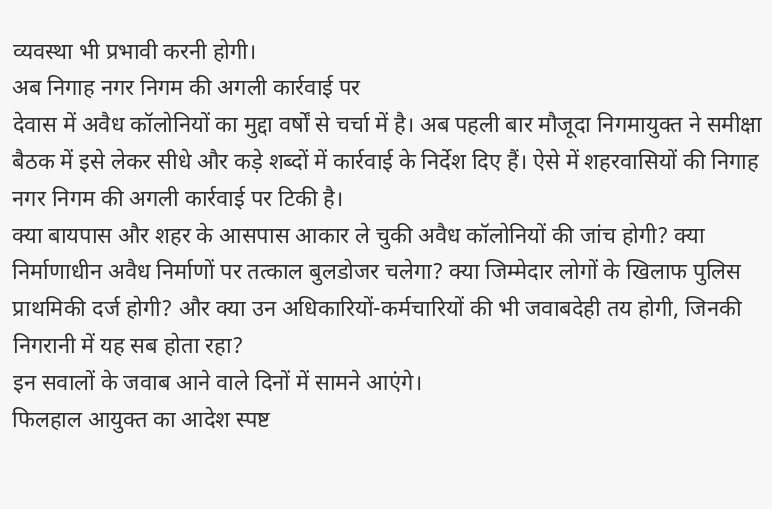व्यवस्था भी प्रभावी करनी होगी।
अब निगाह नगर निगम की अगली कार्रवाई पर
देवास में अवैध कॉलोनियों का मुद्दा वर्षों से चर्चा में है। अब पहली बार मौजूदा निगमायुक्त ने समीक्षा बैठक में इसे लेकर सीधे और कड़े शब्दों में कार्रवाई के निर्देश दिए हैं। ऐसे में शहरवासियों की निगाह नगर निगम की अगली कार्रवाई पर टिकी है।
क्या बायपास और शहर के आसपास आकार ले चुकी अवैध कॉलोनियों की जांच होगी? क्या निर्माणाधीन अवैध निर्माणों पर तत्काल बुलडोजर चलेगा? क्या जिम्मेदार लोगों के खिलाफ पुलिस प्राथमिकी दर्ज होगी? और क्या उन अधिकारियों-कर्मचारियों की भी जवाबदेही तय होगी, जिनकी निगरानी में यह सब होता रहा?
इन सवालों के जवाब आने वाले दिनों में सामने आएंगे।
फिलहाल आयुक्त का आदेश स्पष्ट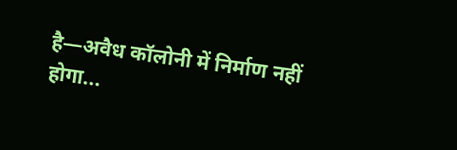है—अवैध कॉलोनी में निर्माण नहीं होगा...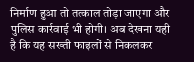निर्माण हुआ तो तत्काल तोड़ा जाएगा और पुलिस कार्रवाई भी होगी। अब देखना यही है कि यह सख्ती फाइलों से निकलकर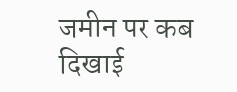जमीन पर कब दिखाई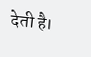देती है।